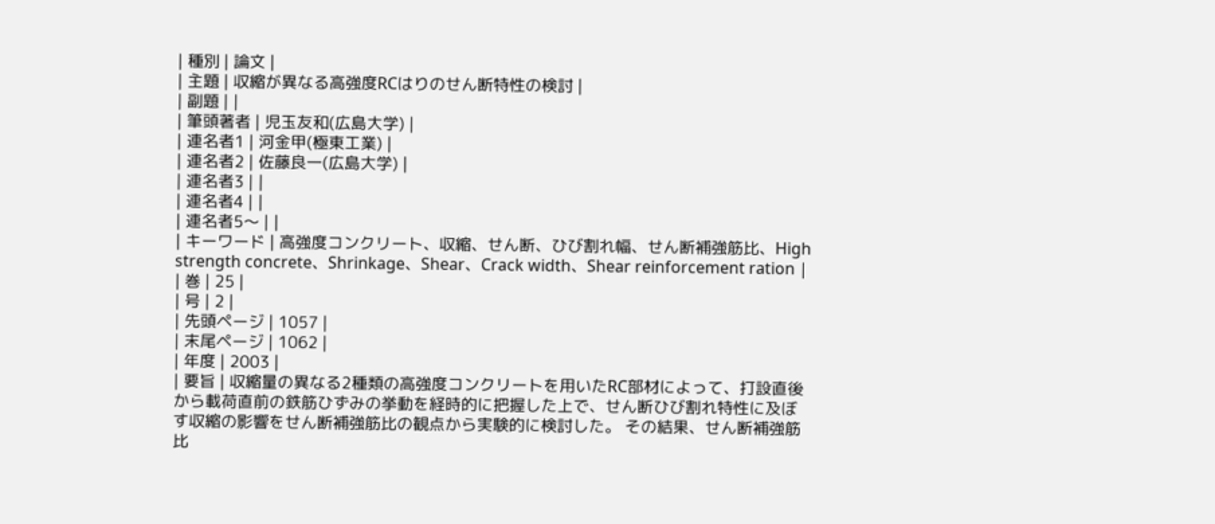| 種別 | 論文 |
| 主題 | 収縮が異なる高強度RCはりのせん断特性の検討 |
| 副題 | |
| 筆頭著者 | 児玉友和(広島大学) |
| 連名者1 | 河金甲(極東工業) |
| 連名者2 | 佐藤良一(広島大学) |
| 連名者3 | |
| 連名者4 | |
| 連名者5〜 | |
| キーワード | 高強度コンクリート、収縮、せん断、ひび割れ幅、せん断補強筋比、High strength concrete、Shrinkage、Shear、Crack width、Shear reinforcement ration |
| 巻 | 25 |
| 号 | 2 |
| 先頭ページ | 1057 |
| 末尾ページ | 1062 |
| 年度 | 2003 |
| 要旨 | 収縮量の異なる2種類の高強度コンクリートを用いたRC部材によって、打設直後から載荷直前の鉄筋ひずみの挙動を経時的に把握した上で、せん断ひび割れ特性に及ぼす収縮の影響をせん断補強筋比の観点から実験的に検討した。 その結果、せん断補強筋比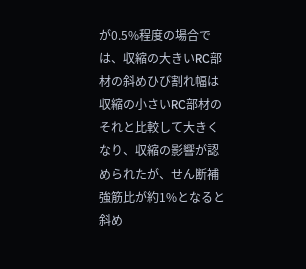が0.5%程度の場合では、収縮の大きいRC部材の斜めひび割れ幅は収縮の小さいRC部材のそれと比較して大きくなり、収縮の影響が認められたが、せん断補強筋比が約1%となると斜め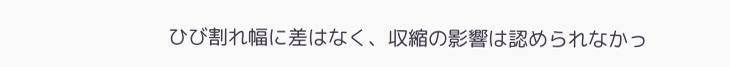ひび割れ幅に差はなく、収縮の影響は認められなかっ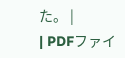た。 |
| PDFファイ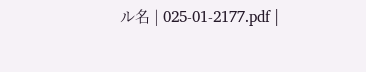ル名 | 025-01-2177.pdf |